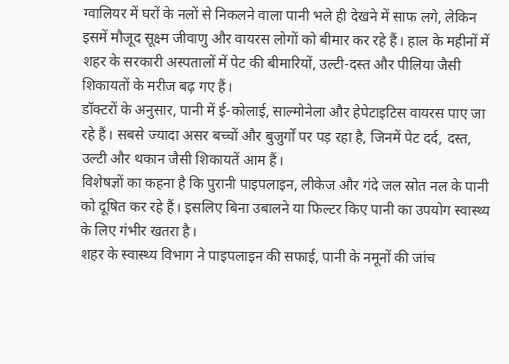ग्वालियर में घरों के नलों से निकलने वाला पानी भले ही देखने में साफ लगे, लेकिन इसमें मौजूद सूक्ष्म जीवाणु और वायरस लोगों को बीमार कर रहे हैं। हाल के महीनों में शहर के सरकारी अस्पतालों में पेट की बीमारियों, उल्टी‑दस्त और पीलिया जैसी शिकायतों के मरीज बढ़ गए हैं।
डॉक्टरों के अनुसार, पानी में ई‑कोलाई, साल्मोनेला और हेपेटाइटिस वायरस पाए जा रहे हैं। सबसे ज्यादा असर बच्चों और बुजुर्गों पर पड़ रहा है, जिनमें पेट दर्द, दस्त, उल्टी और थकान जैसी शिकायतें आम हैं।
विशेषज्ञों का कहना है कि पुरानी पाइपलाइन, लीकेज और गंदे जल स्रोत नल के पानी को दूषित कर रहे हैं। इसलिए बिना उबालने या फिल्टर किए पानी का उपयोग स्वास्थ्य के लिए गंभीर खतरा है।
शहर के स्वास्थ्य विभाग ने पाइपलाइन की सफाई, पानी के नमूनों की जांच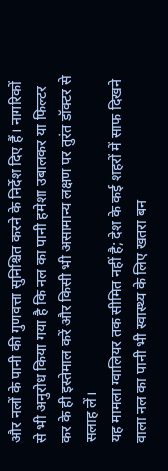और नलों के पानी की गुणवत्ता सुनिश्चित करने के निर्देश दिए हैं। नागरिकों से भी अनुरोध किया गया है कि नल का पानी हमेशा उबालकर या फिल्टर कर के ही इस्तेमाल करें और किसी भी असामान्य लक्षण पर तुरंत डॉक्टर से सलाह लें।
यह मामला ग्वालियर तक सीमित नहीं है; देश के कई शहरों में साफ दिखने वाला नल का पानी भी स्वास्थ्य के लिए खतरा बन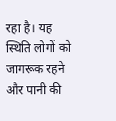रहा है। यह स्थिति लोगों को जागरूक रहने और पानी की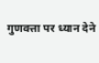गुणवत्ता पर ध्यान देने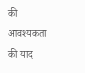की आवश्यकता की याद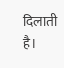दिलाती है।